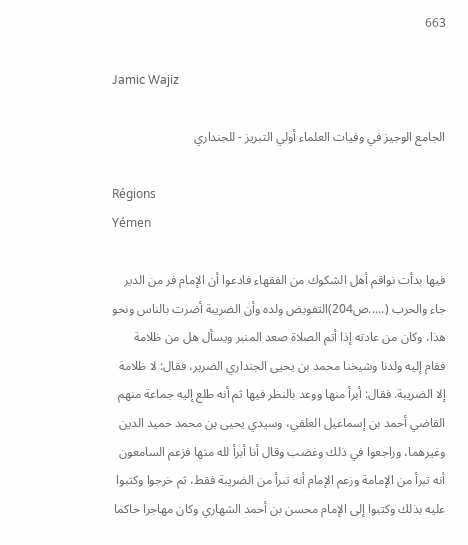663

Jamic Wajiz

الجامع الوجيز في وفيات العلماء أولي التبريز - للجنداري

Régions
Yémen

فيها بدأت نواقم أهل الشكوك من الفقهاء فادعوا أن الإمام فر من الدير جاء والحرب (.....ص204)التفويض ولده وأن الضريبة أضرت بالناس ونحو هذا، وكان من عادته إذا أتم الصلاة صعد المنبر ويسأل هل من ظلامة فقام إليه ولدنا وشيخنا محمد بن يحيى الجنداري الضرير، فقال: لا ظلامة إلا الضريبة. فقال: أبرأ منها ووعد بالنظر فيها ثم أنه طلع إليه جماعة منهم القاضي أحمد بن إسماعيل العلفي، وسيدي يحيى بن محمد حميد الدين وغيرهما، وراجعوا في ذلك وغضب وقال أنا أبرأ لله منها فزعم السامعون أنه تبرأ من الإمامة وزعم الإمام أنه تبرأ من الضريبة فقط، ثم خرجوا وكتبوا عليه بذلك وكتبوا إلى الإمام محسن بن أحمد الشهاري وكان مهاجرا حاكما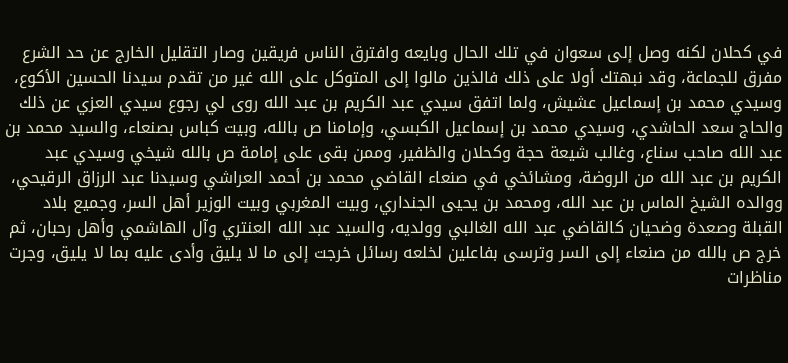في كحلان لكنه وصل إلى سعوان في تلك الحال وبايعه وافترق الناس فريقين وصار التقليل الخارج عن حد الشرع مفرق للجماعة، وقد نبهتك أولا على ذلك فالذين مالوا إلى المتوكل على الله غير من تقدم سيدنا الحسين الأكوع، وسيدي محمد بن إسماعيل عشيش، ولما اتفق سيدي عبد الكريم بن عبد الله روى لي رجوع سيدي العزي عن ذلك والحاج سعد الحاشدي، وسيدي محمد بن إسماعيل الكبسي، وإمامنا ص بالله، وبيت كباس بصنعاء، والسيد محمد بن عبد الله صاحب سناع، وغالب شيعة حجة وكحلان والظفير، وممن بقى على إمامة ص بالله شيخي وسيدي عبد الكريم بن عبد الله من الروضة، ومشائخي في صنعاء القاضي محمد بن أحمد العراشي وسيدنا عبد الرزاق الرقيحي، ووالده الشيخ الماس بن عبد الله، ومحمد بن يحيى الجنداري، وبيت المغربي وبيت الوزير أهل السر، وجميع بلاد القبلة وصعدة وضحيان كالقاضي عبد الله الغالبي وولديه، والسيد عبد الله العنتري وآل الهاشمي وأهل رحبان، ثم خرج ص بالله من صنعاء إلى السر وترسى بفاعلين لخلعه رسائل خرجت إلى ما لا يليق وأدى عليه بما لا يليق، وجرت مناظرات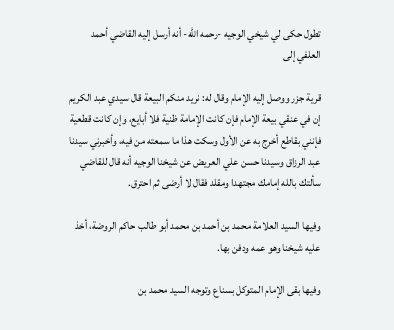تطول حكى لي شيخي الوجيه -رحمه الله- أنه أرسل إليه القاضي أحمد العلفي إلى

قرية جزر ووصل إليه الإمام وقال له: نريد منكم البيعة قال سيدي عبد الكريم إن في عنقي بيعة الإمام فإن كانت الإمامة ظنية فلا أبايع، وإن كانت قطعية فإنني بقاطع أخرج به عن الأول وسكت هذا ما سمعته من فيه، وأخبرني سيدنا عبد الرزاق وسيدنا حسن علي العريض عن شيخنا الوجيه أنه قال للقاضي سألتك بالله إمامك مجتهدا ومقلد فقال لا أرضى ثم احترق.

وفيها السيد العلامة محمد بن أحمد بن محمد أبو طالب حاكم الروضة، أخذ عليه شيخنا وهو عمه ودفن بها.

وفيها بقى الإمام المتوكل بسناع وتوجه السيد محمد بن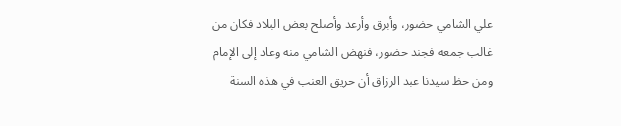علي الشامي حضور، وأبرق وأرعد وأصلح بعض البلاد فكان من غالب جمعه فجند حضور، فنهض الشامي منه وعاد إلى الإمام ومن حظ سيدنا عبد الرزاق أن حريق العنب في هذه السنة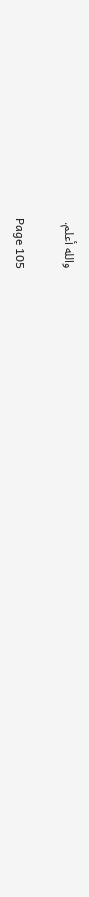والله أعلم.

Page 105